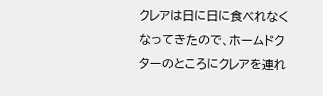クレアは日に日に食べれなくなってきたので、ホームドクターのところにクレアを連れ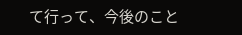て行って、今後のこと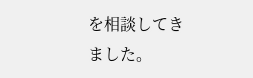を相談してきました。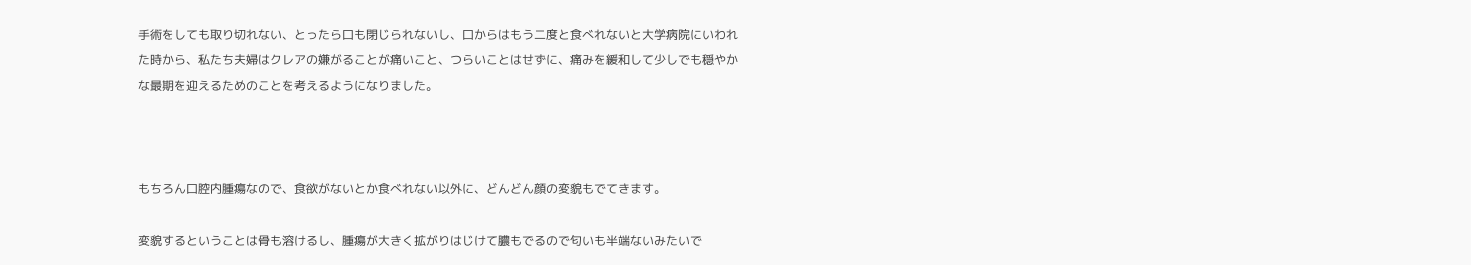手術をしても取り切れない、とったら口も閉じられないし、口からはもう二度と食べれないと大学病院にいわれた時から、私たち夫婦はクレアの嫌がることが痛いこと、つらいことはせずに、痛みを緩和して少しでも穏やかな最期を迎えるためのことを考えるようになりました。



もちろん口腔内腫瘍なので、食欲がないとか食べれない以外に、どんどん顔の変貌もでてきます。

変貌するということは骨も溶けるし、腫瘍が大きく拡がりはじけて膿もでるので匂いも半端ないみたいで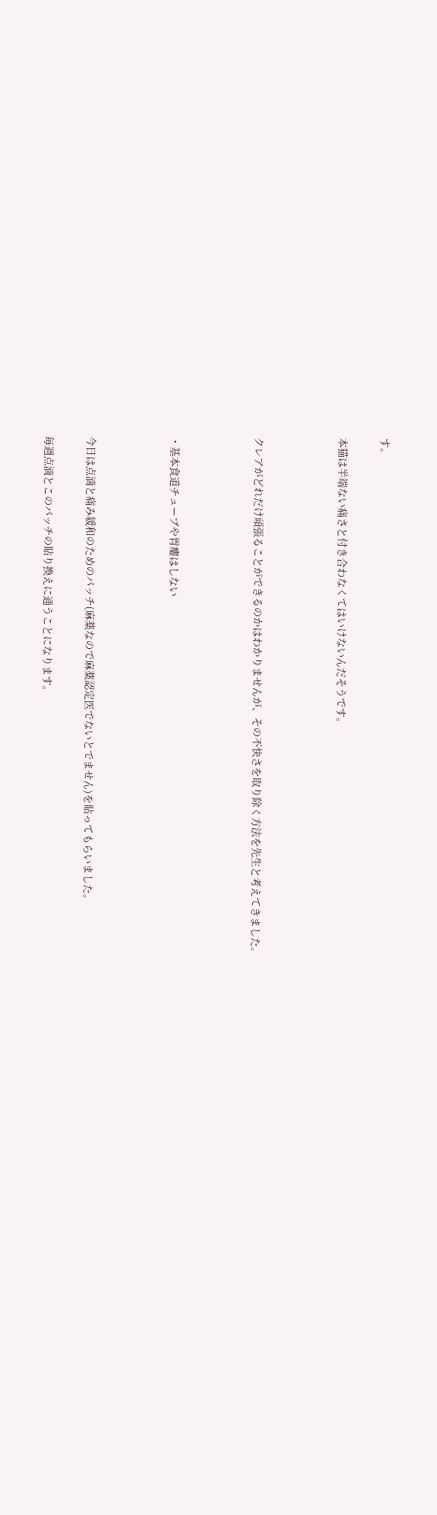す。

本猫は半端ない痛さと付き合わなくてはいけないんだそうです。



クレアがどれだけ頑張ることができるのかはわかりませんが、その不快さを取り除く方法を先生と考えてきました。



・基本食道チューブや胃瘻はしない



今日は点滴と痛み緩和のためのパッチ(麻薬なので麻薬認定医でないとでません)を貼ってもらいました。

毎週点滴とこのパッチの貼り換えに通うことになります。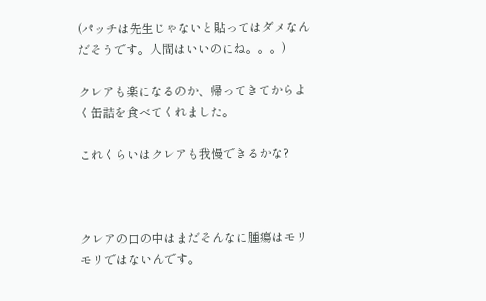(パッチは先生じゃないと貼ってはダメなんだそうです。人間はいいのにね。。。)

クレアも楽になるのか、帰ってきてからよく缶詰を食べてくれました。

これくらいはクレアも我慢できるかな?



クレアの口の中はまだそんなに腫瘍はモリモリではないんです。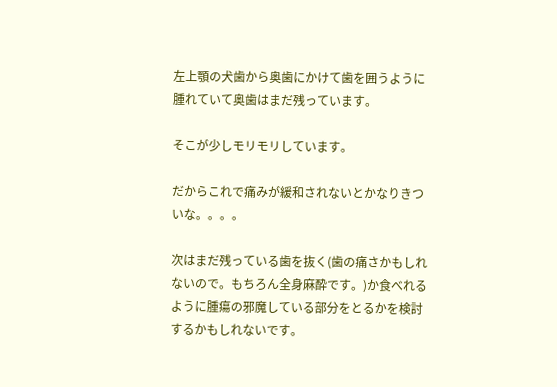左上顎の犬歯から奥歯にかけて歯を囲うように腫れていて奥歯はまだ残っています。

そこが少しモリモリしています。

だからこれで痛みが緩和されないとかなりきついな。。。。

次はまだ残っている歯を抜く(歯の痛さかもしれないので。もちろん全身麻酔です。)か食べれるように腫瘍の邪魔している部分をとるかを検討するかもしれないです。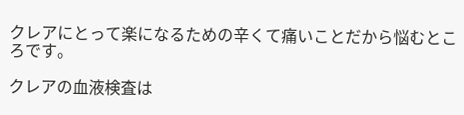クレアにとって楽になるための辛くて痛いことだから悩むところです。

クレアの血液検査は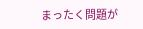まったく問題が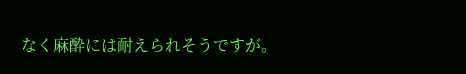なく麻酔には耐えられそうですが。